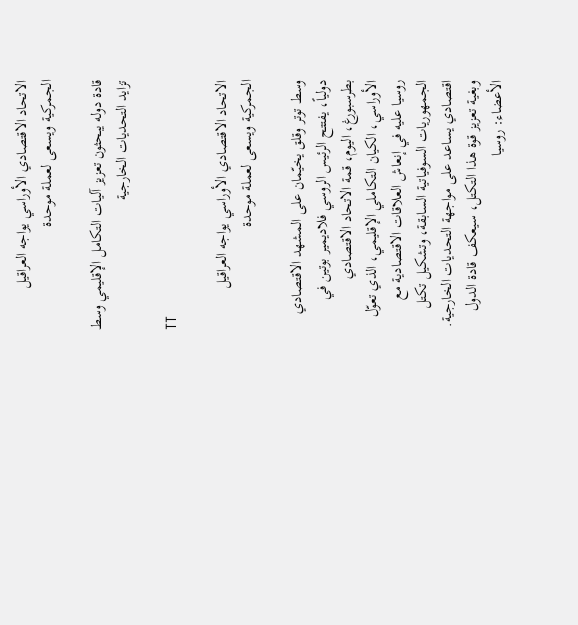الاتحاد الاقتصادي الأوراسي يواجه العراقيل الجمركية ويسعى لعملة موحدة

قادة دوله يبحثون تعزيز آليات التكامل الإقليمي وسط تزايد التحديات الخارجية

TT

الاتحاد الاقتصادي الأوراسي يواجه العراقيل الجمركية ويسعى لعملة موحدة

وسط توتر وقلق يخيّمان على المشهد الاقتصادي دولياً، يفتتح الرئيس الروسي فلاديمير بوتين في بطرسبورغ، اليوم، قمة الاتحاد الاقتصادي الأوراسي، الكيان التكاملي الإقليمي، الذي تعوّل روسيا عليه في إنعاش العلاقات الاقتصادية مع الجمهوريات السوفياتية السابقة، وتشكيل تكتل اقتصادي يساعد على مواجهة التحديات الخارجية.
وبغية تعزيز قوة هذا التكتل، سيعكف قادة الدول الأعضاء: روسيا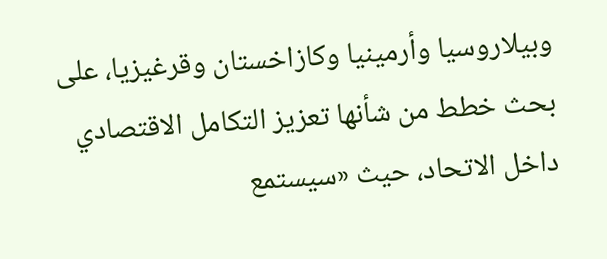وبيلاروسيا وأرمينيا وكازاخستان وقرغيزيا، على بحث خطط من شأنها تعزيز التكامل الاقتصادي داخل الاتحاد، حيث «سيستمع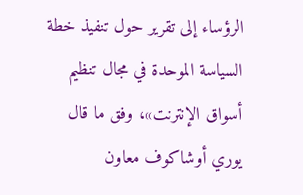الرؤساء إلى تقرير حول تنفيذ خطة السياسة الموحدة في مجال تنظيم أسواق الإنترنت»، وفق ما قال يوري أوشاكوف معاون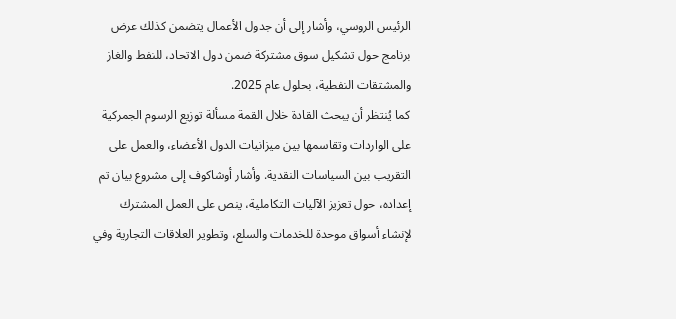الرئيس الروسي، وأشار إلى أن جدول الأعمال يتضمن كذلك عرض برنامج حول تشكيل سوق مشتركة ضمن دول الاتحاد، للنفط والغاز والمشتقات النفطية، بحلول عام 2025.
كما يُنتظر أن يبحث القادة خلال القمة مسألة توزيع الرسوم الجمركية على الواردات وتقاسمها بين ميزانيات الدول الأعضاء، والعمل على التقريب بين السياسات النقدية. وأشار أوشاكوف إلى مشروع بيان تم إعداده، حول تعزيز الآليات التكاملية، ينص على العمل المشترك لإنشاء أسواق موحدة للخدمات والسلع، وتطوير العلاقات التجارية وفي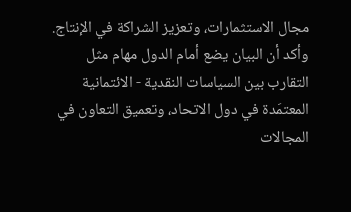مجال الاستثمارات، وتعزيز الشراكة في الإنتاج. وأكد أن البيان يضع أمام الدول مهام مثل التقارب بين السياسات النقدية - الائتمانية المعتمَدة في دول الاتحاد، وتعميق التعاون في المجالات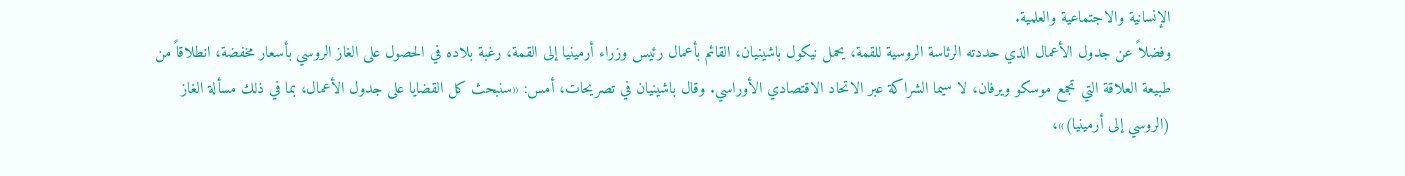الإنسانية والاجتماعية والعلمية.
وفضلاً عن جدول الأعمال الذي حددته الرئاسة الروسية للقمة، يحمل نيكول باشينيان، القائم بأعمال رئيس وزراء أرمينيا إلى القمة، رغبة بلاده في الحصول على الغاز الروسي بأسعار مخفضة، انطلاقاً من طبيعة العلاقة التي تجمع موسكو ويرفان، لا سيما الشراكة عبر الاتحاد الاقتصادي الأوراسي. وقال باشينيان في تصريحات، أمس: «سنبحث كل القضايا على جدول الأعمال، بما في ذلك مسألة الغاز (الروسي إلى أرمينيا)»،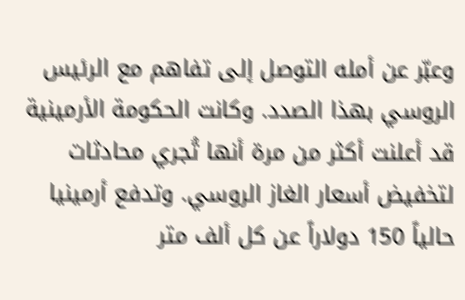وعبّر عن أمله التوصل إلى تفاهم مع الرئيس الروسي بهذا الصدد. وكانت الحكومة الأرمينية قد أعلنت أكثر من مرة أنها تُجري محادثات لتخفيض أسعار الغاز الروسي. وتدفع أرمينيا حالياً 150 دولاراً عن كل ألف متر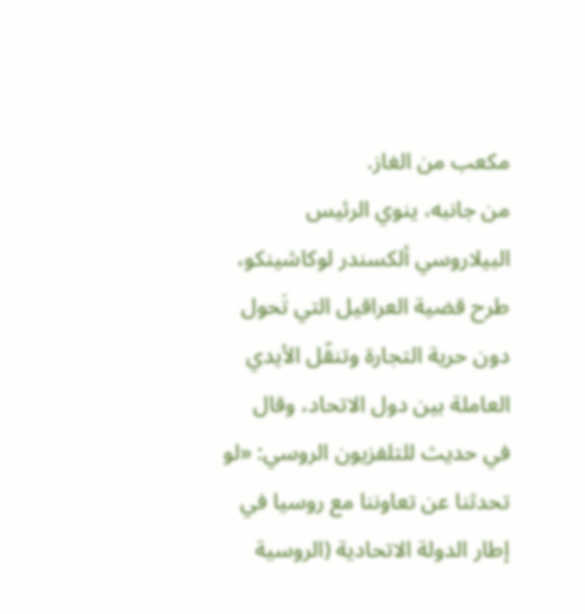مكعب من الغاز.
من جانبه، ينوي الرئيس البيلاروسي ألكسندر لوكاشينكو، طرح قضية العراقيل التي تَحول دون حرية التجارة وتنقّل الأيدي العاملة بين دول الاتحاد، وقال في حديث للتلفزيون الروسي: «لو تحدثنا عن تعاوننا مع روسيا في إطار الدولة الاتحادية (الروسية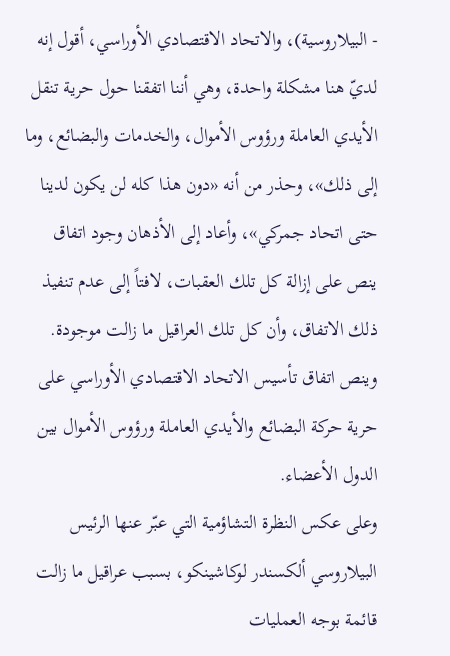- البيلاروسية)، والاتحاد الاقتصادي الأوراسي، أقول إنه لديّ هنا مشكلة واحدة، وهي أننا اتفقنا حول حرية تنقل الأيدي العاملة ورؤوس الأموال، والخدمات والبضائع، وما إلى ذلك»، وحذر من أنه «دون هذا كله لن يكون لدينا حتى اتحاد جمركي»، وأعاد إلى الأذهان وجود اتفاق ينص على إزالة كل تلك العقبات، لافتاً إلى عدم تنفيذ ذلك الاتفاق، وأن كل تلك العراقيل ما زالت موجودة.
وينص اتفاق تأسيس الاتحاد الاقتصادي الأوراسي على حرية حركة البضائع والأيدي العاملة ورؤوس الأموال بين الدول الأعضاء.
وعلى عكس النظرة التشاؤمية التي عبّر عنها الرئيس البيلاروسي ألكسندر لوكاشينكو، بسبب عراقيل ما زالت قائمة بوجه العمليات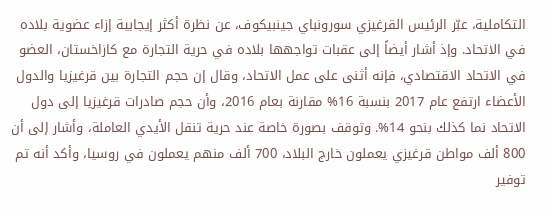التكاملية، عبّر الرئيس القرغيزي سورونباي جينبيكوف، عن نظرة أكثر إيجابية إزاء عضوية بلاده في الاتحاد. وإذ أشار أيضاً إلى عقبات تواجهها بلاده في حرية التجارة مع كازاخستان، العضو في الاتحاد الاقتصادي، فإنه أثنى على عمل الاتحاد، وقال إن حجم التجارة بين قرغيزيا والدول الأعضاء ارتفع عام 2017 بنسبة 16% مقارنة بعام 2016، وأن حجم صادرات قرغيزيا إلى دول الاتحاد نما كذلك بنحو 14%. وتوقف بصورة خاصة عند حرية تنقل الأيدي العاملة، وأشار إلى أن 800 ألف مواطن قرغيزي يعملون خارج البلاد، 700 ألف منهم يعملون في روسيا، وأكد أنه تم توفير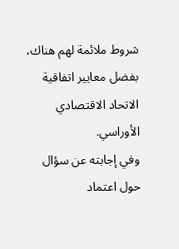شروط ملائمة لهم هناك، بفضل معايير اتفاقية الاتحاد الاقتصادي الأوراسي.
وفي إجابته عن سؤال حول اعتماد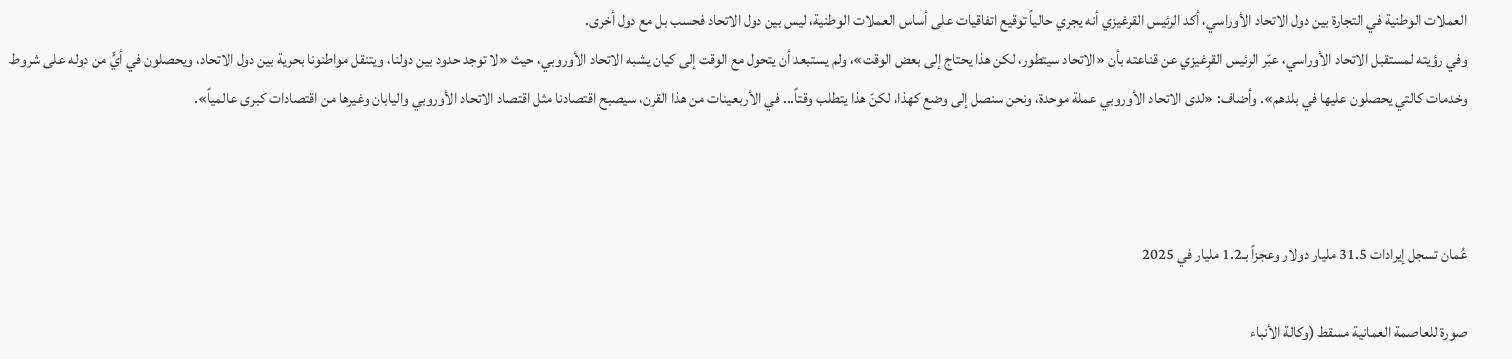العملات الوطنية في التجارة بين دول الاتحاد الأوراسي، أكد الرئيس القرغيزي أنه يجري حالياً توقيع اتفاقيات على أساس العملات الوطنية، ليس بين دول الاتحاد فحسب بل مع دول أخرى.
وفي رؤيته لمستقبل الاتحاد الأوراسي، عبّر الرئيس القرغيزي عن قناعته بأن «الاتحاد سيتطور، لكن هذا يحتاج إلى بعض الوقت»، ولم يستبعد أن يتحول مع الوقت إلى كيان يشبه الاتحاد الأوروبي، حيث «لا توجد حدود بين دولنا، ويتنقل مواطنونا بحرية بين دول الاتحاد، ويحصلون في أيٍّ من دوله على شروط وخدمات كالتي يحصلون عليها في بلدهم». وأضاف: «لدى الاتحاد الأوروبي عملة موحدة، ونحن سنصل إلى وضع كهذا، لكنّ هذا يتطلب وقتاً... في الأربعينات من هذا القرن، سيصبح اقتصادنا مثل اقتصاد الاتحاد الأوروبي واليابان وغيرها من اقتصادات كبرى عالمياً».



عُمان تسجل إيرادات 31.5 مليار دولار وعجزاً بـ1.2 مليار في 2025

صورة للعاصمة العمانية مسقط (وكالة الأنباء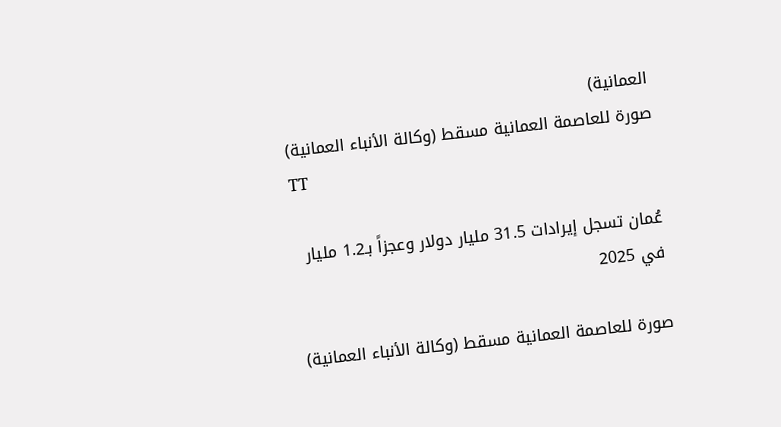العمانية)
صورة للعاصمة العمانية مسقط (وكالة الأنباء العمانية)
TT

عُمان تسجل إيرادات 31.5 مليار دولار وعجزاً بـ1.2 مليار في 2025

صورة للعاصمة العمانية مسقط (وكالة الأنباء العمانية)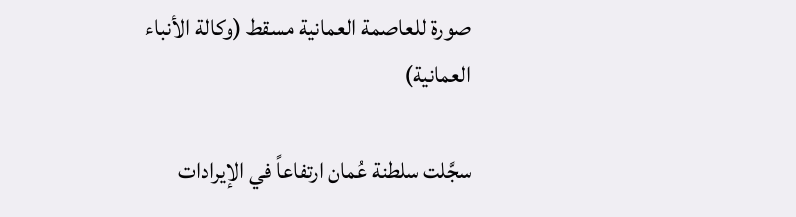صورة للعاصمة العمانية مسقط (وكالة الأنباء العمانية)

سجَّلت سلطنة عُمان ارتفاعاً في الإيرادات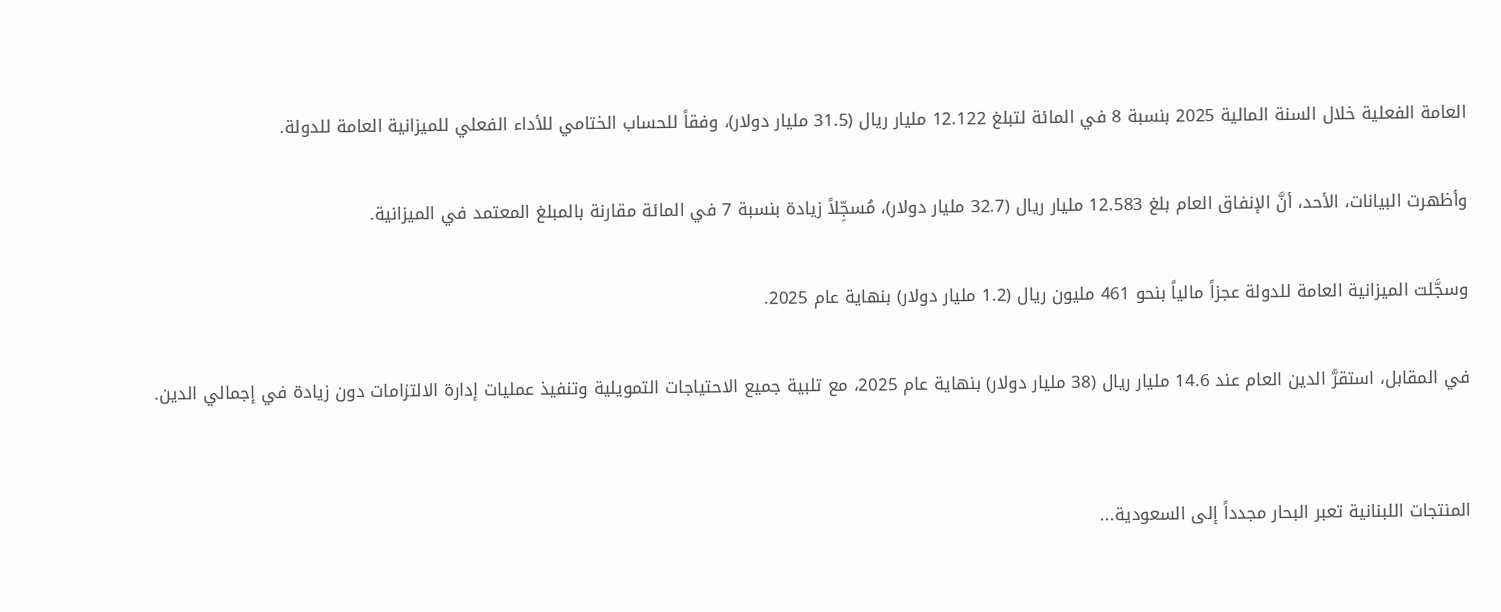العامة الفعلية خلال السنة المالية 2025 بنسبة 8 في المائة لتبلغ 12.122 مليار ريال (31.5 مليار دولار)، وفقاً للحساب الختامي للأداء الفعلي للميزانية العامة للدولة.

وأظهرت البيانات، الأحد، أنَّ الإنفاق العام بلغ 12.583 مليار ريال (32.7 مليار دولار)، مُسجِّلاً زيادة بنسبة 7 في المائة مقارنة بالمبلغ المعتمد في الميزانية.

وسجَّلت الميزانية العامة للدولة عجزاً مالياً بنحو 461 مليون ريال (1.2 مليار دولار) بنهاية عام 2025.

في المقابل، استقرَّ الدين العام عند 14.6 مليار ريال (38 مليار دولار) بنهاية عام 2025، مع تلبية جميع الاحتياجات التمويلية وتنفيذ عمليات إدارة الالتزامات دون زيادة في إجمالي الدين.


المنتجات اللبنانية تعبر البحار مجدداً إلى السعودية...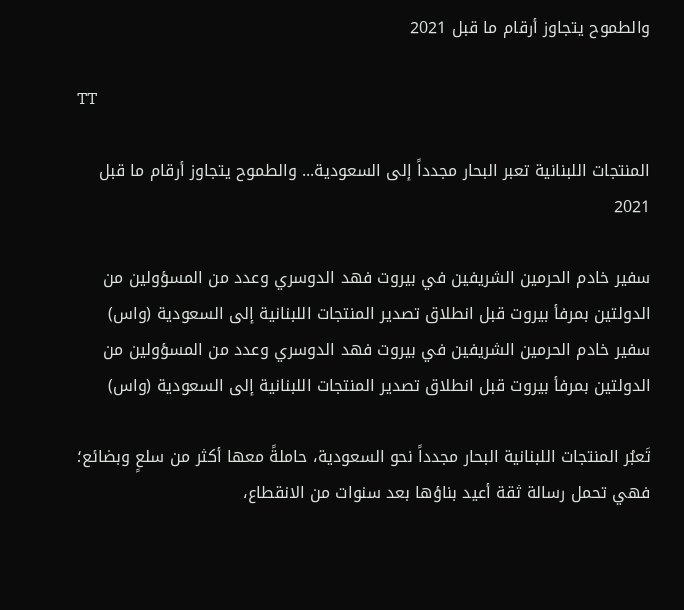والطموح يتجاوز أرقام ما قبل 2021

TT

المنتجات اللبنانية تعبر البحار مجدداً إلى السعودية... والطموح يتجاوز أرقام ما قبل 2021

سفير خادم الحرمين الشريفين في بيروت فهد الدوسري وعدد من المسؤولين من الدولتين بمرفأ بيروت قبل انطلاق تصدير المنتجات اللبنانية إلى السعودية (واس)
سفير خادم الحرمين الشريفين في بيروت فهد الدوسري وعدد من المسؤولين من الدولتين بمرفأ بيروت قبل انطلاق تصدير المنتجات اللبنانية إلى السعودية (واس)

تَعبُر المنتجات اللبنانية البحار مجدداً نحو السعودية، حاملةً معها أكثر من سلعٍ وبضائع؛ فهي تحمل رسالة ثقة أعيد بناؤها بعد سنوات من الانقطاع،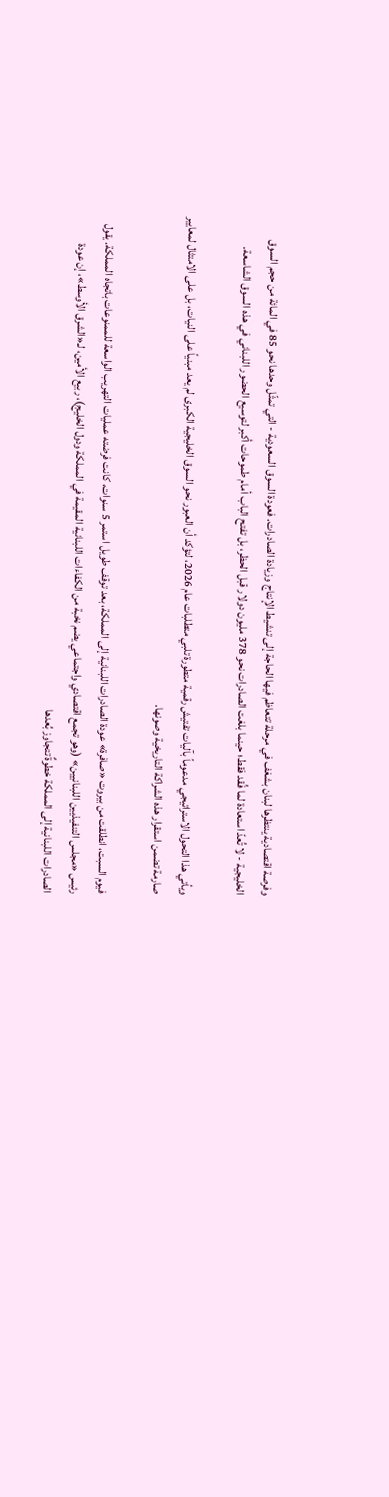وفرصة اقتصادية ينتظرها لبنان بشغف في مرحلة تتعاظم فيها الحاجة إلى تنشيط الإنتاج وزيادة الصادرات. فعودة السوق السعودية - التي تمثّل وحدها نحو 85 في المائة من حجم السوق الخليجية - لا تُعدّ استعادة لما فُقد فقط؛ حينما بلغت الصادرات نحو 378 مليون دولار قبل الحظر، بل تفتح الباب أمام طموحات أكبر لتوسيع الحضور اللبناني في هذه السوق الشاسعة.

ويأتي هذا التحول الاستراتيجي مدعوماً بآليات تفتيش رقمية متطورة تلبي متطلبات عام 2026، لتؤكد أن العبور نحو السوق الخليجية الكبرى لم يعد مبنياً على النيات، بل على الامتثال لمعايير صارمة تضمن استقرار هذه الشراكة التاريخية وصونها.

فيوم السبت، انطلقت من بيروت «صافرة» عودة الصادرات اللبنانية إلى المملكة، بعد توقف طويل استمر 5 سنوات، كانت فرضته عمليات التهريب الواسعة للممنوعات باتجاه المملكة. يقول رئيس «مجلس التنفيذيين اللبنانيين» (وهو تجمع اقتصادي واجتماعي يضم نخبة من الكفاءات اللبنانية المقيمة في المملكة ودول الخليج)، ربيع الأمين، لـ«الشرق الأوسط»، إن عودة الصادرات اللبنانية إلى المملكة خطوةٌ تتجاوز بُعدها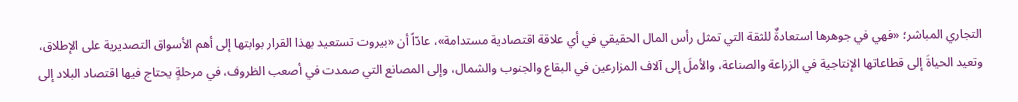التجاري المباشر؛ «فهي في جوهرها استعادةٌ للثقة التي تمثل رأس المال الحقيقي في أي علاقة اقتصادية مستدامة»، عادّاً أن «بيروت تستعيد بهذا القرار بوابتها إلى أهم الأسواق التصديرية على الإطلاق، وتعيد الحياةَ إلى قطاعاتها الإنتاجية في الزراعة والصناعة، والأملَ إلى آلاف المزارعين في البقاع والجنوب والشمال، وإلى المصانع التي صمدت في أصعب الظروف، في مرحلةٍ يحتاج فيها اقتصاد البلاد إلى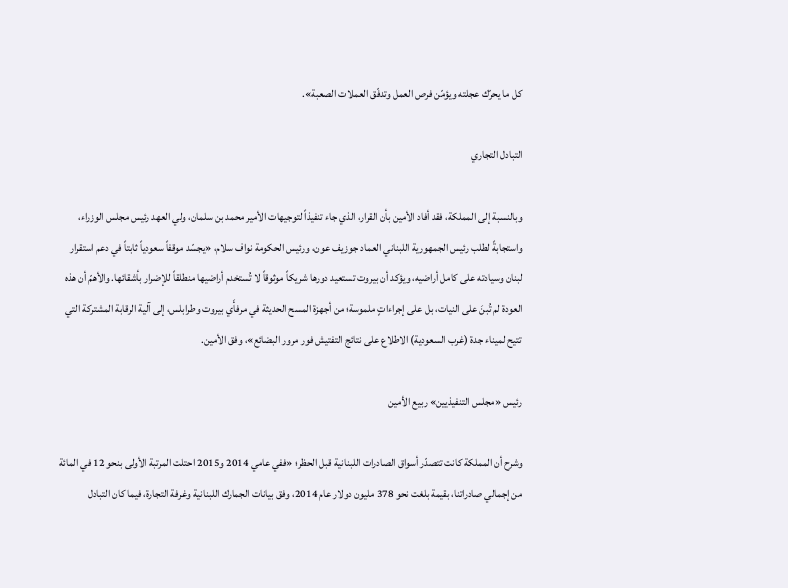كل ما يحرّك عجلته ويؤمّن فرص العمل وتدفّق العملات الصعبة».

التبادل التجاري

وبالنسبة إلى المملكة، فقد أفاد الأمين بأن القرار، الذي جاء تنفيذاً لتوجيهات الأمير محمد بن سلمان، ولي العهد رئيس مجلس الوزراء، واستجابةً لطلب رئيس الجمهورية اللبناني العماد جوزيف عون، ورئيس الحكومة نواف سلام، «يجسّد موقفاً سعودياً ثابتاً في دعم استقرار لبنان وسيادته على كامل أراضيه، ويؤكد أن بيروت تستعيد دورها شريكاً موثوقاً لا تُستخدم أراضيها منطلقاً للإضرار بأشقائها. والأهمّ أن هذه العودة لم تُبنَ على النيات، بل على إجراءاتٍ ملموسة؛ من أجهزة المسح الحديثة في مرفأَي بيروت وطرابلس، إلى آلية الرقابة المشتركة التي تتيح لميناء جدة (غرب السعودية) الاطلاع على نتائج التفتيش فور مرور البضائع»، وفق الأمين.

رئيس «مجلس التنفيذيين» ربيع الأمين

وشرح أن المملكة كانت تتصدّر أسواق الصادرات اللبنانية قبل الحظر؛ «ففي عامي 2014 و2015 احتلت المرتبة الأولى بنحو 12 في المائة من إجمالي صادراتنا، بقيمة بلغت نحو 378 مليون دولار عام 2014، وفق بيانات الجمارك اللبنانية وغرفة التجارة، فيما كان التبادل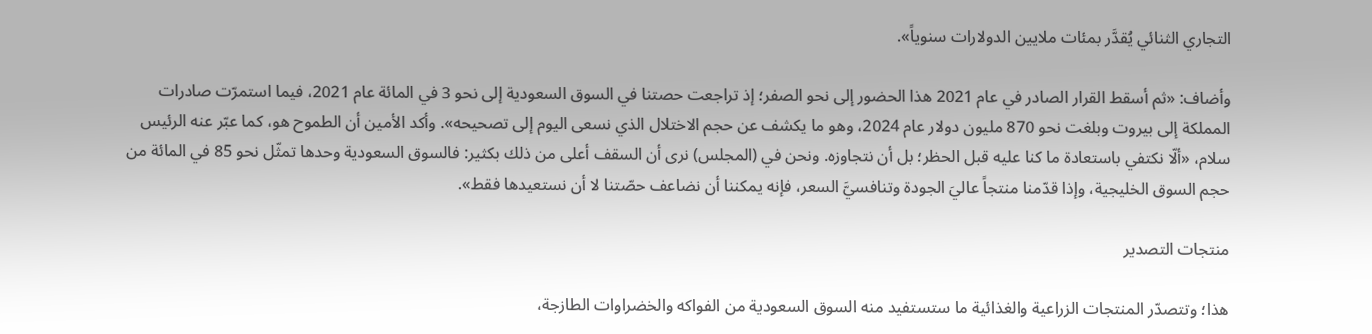التجاري الثنائي يُقدَّر بمئات ملايين الدولارات سنوياً».

وأضاف: «ثم أسقط القرار الصادر في عام 2021 هذا الحضور إلى نحو الصفر؛ إذ تراجعت حصتنا في السوق السعودية إلى نحو 3 في المائة عام 2021، فيما استمرّت صادرات المملكة إلى بيروت وبلغت نحو 870 مليون دولار عام 2024، وهو ما يكشف عن حجم الاختلال الذي نسعى اليوم إلى تصحيحه». وأكد الأمين أن الطموح هو، كما عبّر عنه الرئيس سلام، «ألّا نكتفي باستعادة ما كنا عليه قبل الحظر؛ بل أن نتجاوزه. ونحن في (المجلس) نرى أن السقف أعلى من ذلك بكثير: فالسوق السعودية وحدها تمثّل نحو 85 في المائة من حجم السوق الخليجية، وإذا قدّمنا منتجاً عاليَ الجودة وتنافسيَّ السعر، فإنه يمكننا أن نضاعف حصّتنا لا أن نستعيدها فقط».

منتجات التصدير

هذا؛ وتتصدّر المنتجات الزراعية والغذائية ما ستستفيد منه السوق السعودية من الفواكه والخضراوات الطازجة،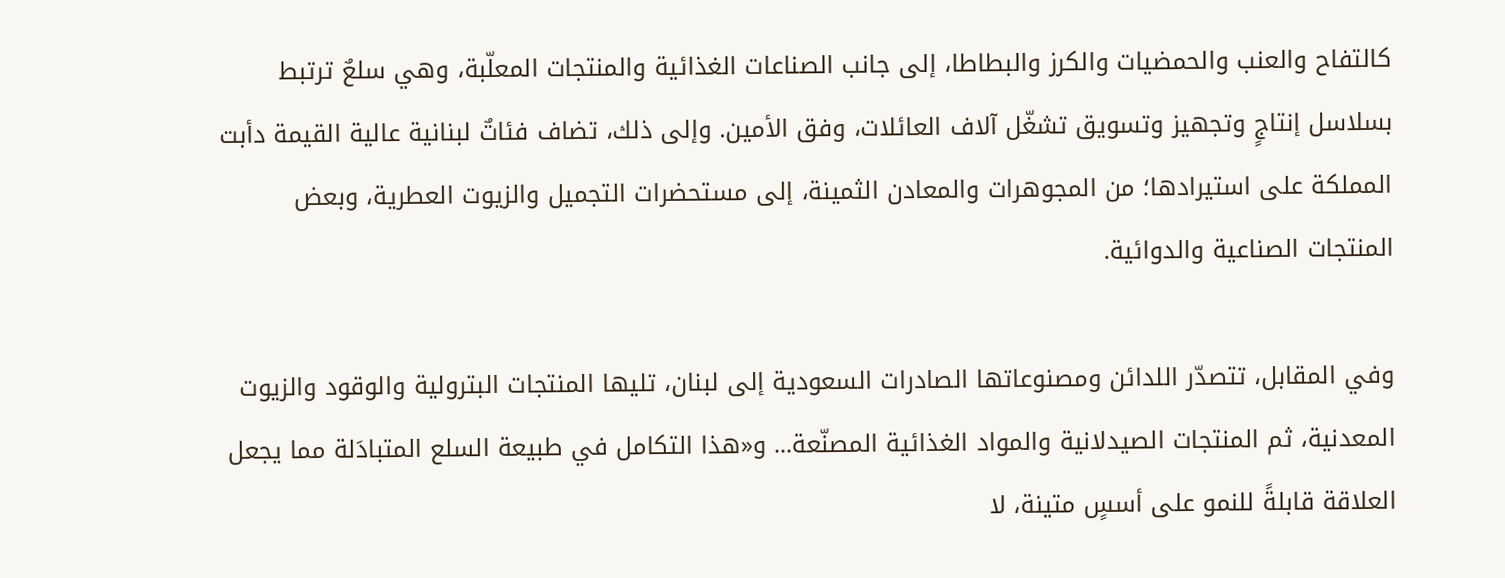كالتفاح والعنب والحمضيات والكرز والبطاطا، إلى جانب الصناعات الغذائية والمنتجات المعلّبة، وهي سلعٌ ترتبط بسلاسل إنتاجٍ وتجهيز وتسويق تشغّل آلاف العائلات، وفق الأمين. وإلى ذلك، تضاف فئاتٌ لبنانية عالية القيمة دأبت المملكة على استيرادها؛ من المجوهرات والمعادن الثمينة، إلى مستحضرات التجميل والزيوت العطرية، وبعض المنتجات الصناعية والدوائية.

وفي المقابل، تتصدّر اللدائن ومصنوعاتها الصادرات السعودية إلى لبنان، تليها المنتجات البترولية والوقود والزيوت المعدنية، ثم المنتجات الصيدلانية والمواد الغذائية المصنّعة... و«هذا التكامل في طبيعة السلع المتبادَلة مما يجعل العلاقة قابلةً للنمو على أسسٍ متينة، لا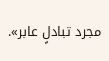مجرد تبادلٍ عابر».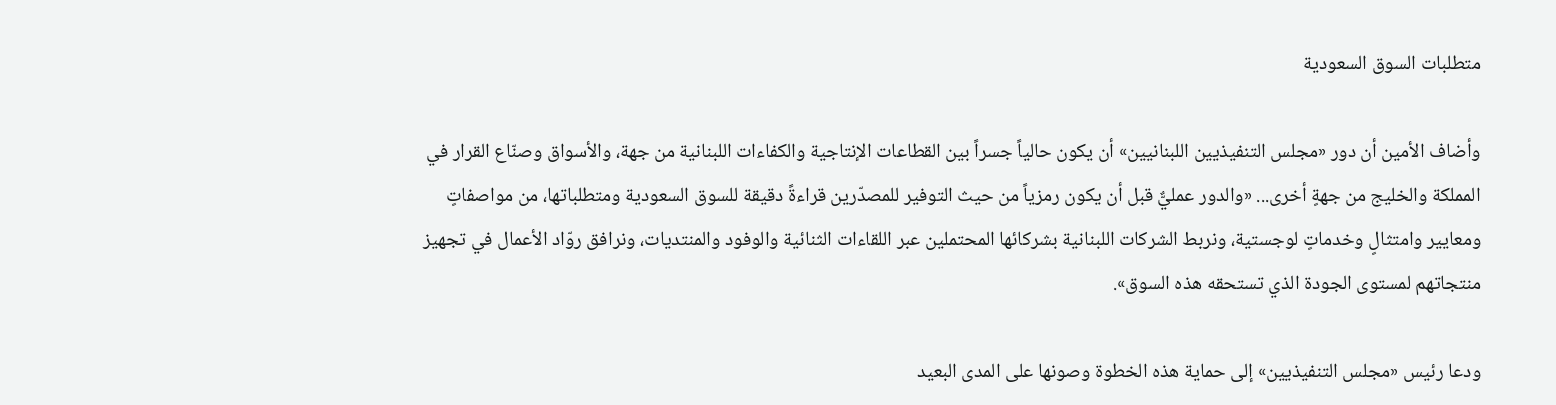متطلبات السوق السعودية

وأضاف الأمين أن دور «مجلس التنفيذيين اللبنانيين» أن يكون حالياً جسراً بين القطاعات الإنتاجية والكفاءات اللبنانية من جهة، والأسواق وصنّاع القرار في المملكة والخليج من جهةٍ أخرى... «والدور عمليٌّ قبل أن يكون رمزياً من حيث التوفير للمصدّرين قراءةً دقيقة للسوق السعودية ومتطلباتها، من مواصفاتٍ ومعايير وامتثالٍ وخدماتٍ لوجستية، ونربط الشركات اللبنانية بشركائها المحتملين عبر اللقاءات الثنائية والوفود والمنتديات، ونرافق روّاد الأعمال في تجهيز منتجاتهم لمستوى الجودة الذي تستحقه هذه السوق».

ودعا رئيس «مجلس التنفيذيين» إلى حماية هذه الخطوة وصونها على المدى البعيد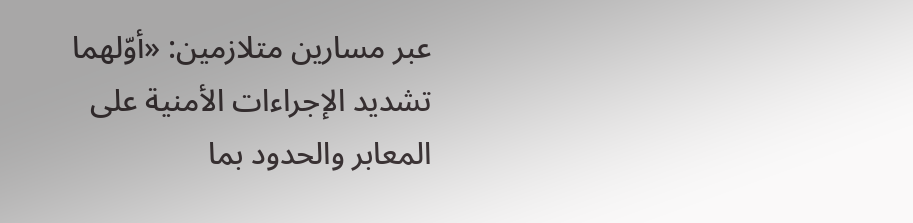عبر مسارين متلازمين: «أوّلهما تشديد الإجراءات الأمنية على المعابر والحدود بما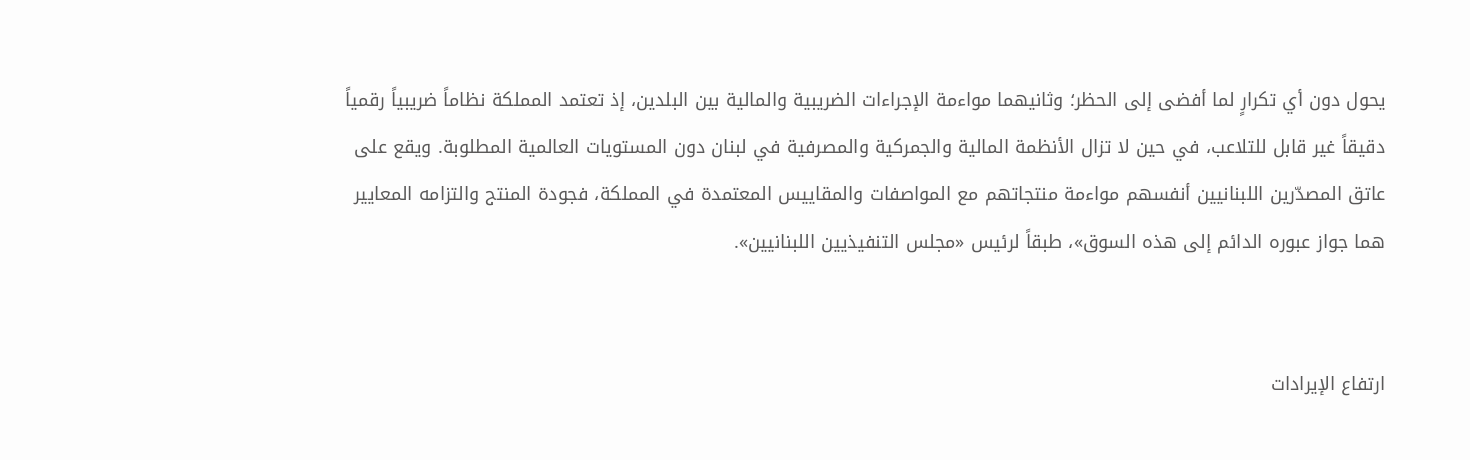يحول دون أي تكرارٍ لما أفضى إلى الحظر؛ وثانيهما مواءمة الإجراءات الضريبية والمالية بين البلدين، إذ تعتمد المملكة نظاماً ضريبياً رقمياً دقيقاً غير قابل للتلاعب، في حين لا تزال الأنظمة المالية والجمركية والمصرفية في لبنان دون المستويات العالمية المطلوبة. ويقع على عاتق المصدّرين اللبنانيين أنفسهم مواءمة منتجاتهم مع المواصفات والمقاييس المعتمدة في المملكة، فجودة المنتج والتزامه المعايير هما جواز عبوره الدائم إلى هذه السوق»، طبقاً لرئيس «مجلس التنفيذيين اللبنانيين».


ارتفاع الإيرادات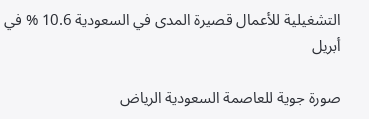التشغيلية للأعمال قصيرة المدى في السعودية 10.6 % في أبريل

صورة جوية للعاصمة السعودية الرياض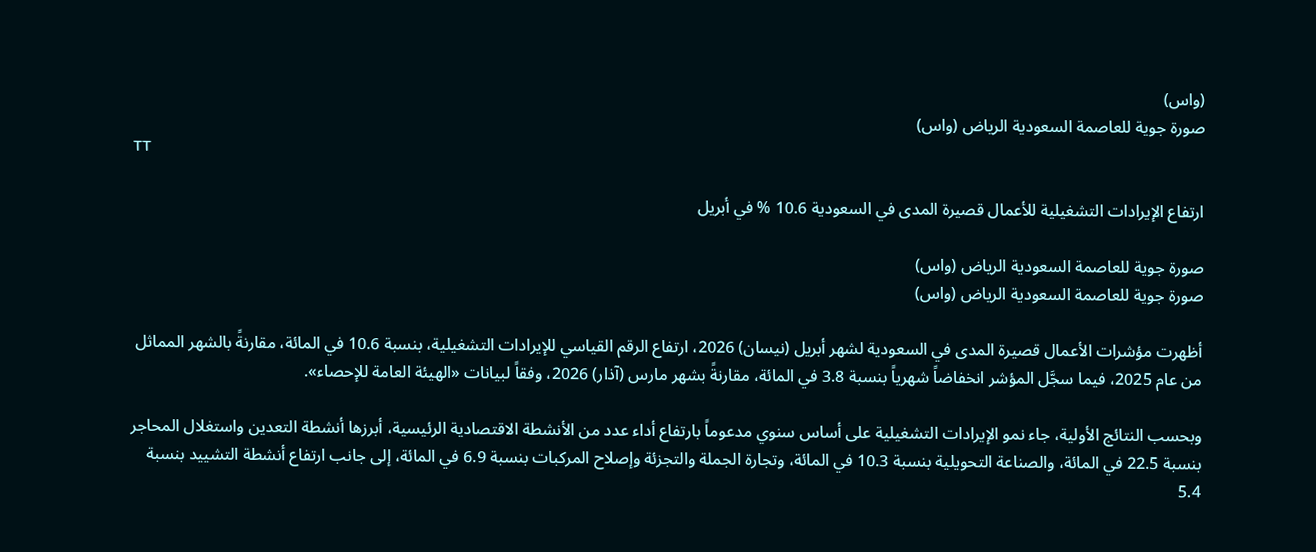(واس)
صورة جوية للعاصمة السعودية الرياض (واس)
TT

ارتفاع الإيرادات التشغيلية للأعمال قصيرة المدى في السعودية 10.6 % في أبريل

صورة جوية للعاصمة السعودية الرياض (واس)
صورة جوية للعاصمة السعودية الرياض (واس)

أظهرت مؤشرات الأعمال قصيرة المدى في السعودية لشهر أبريل (نيسان) 2026، ارتفاع الرقم القياسي للإيرادات التشغيلية، بنسبة 10.6 في المائة، مقارنةً بالشهر المماثل من عام 2025، فيما سجَّل المؤشر انخفاضاً شهرياً بنسبة 3.8 في المائة، مقارنةً بشهر مارس (آذار) 2026، وفقاً لبيانات «الهيئة العامة للإحصاء».

وبحسب النتائج الأولية، جاء نمو الإيرادات التشغيلية على أساس سنوي مدعوماً بارتفاع أداء عدد من الأنشطة الاقتصادية الرئيسية، أبرزها أنشطة التعدين واستغلال المحاجر بنسبة 22.5 في المائة، والصناعة التحويلية بنسبة 10.3 في المائة، وتجارة الجملة والتجزئة وإصلاح المركبات بنسبة 6.9 في المائة، إلى جانب ارتفاع أنشطة التشييد بنسبة 5.4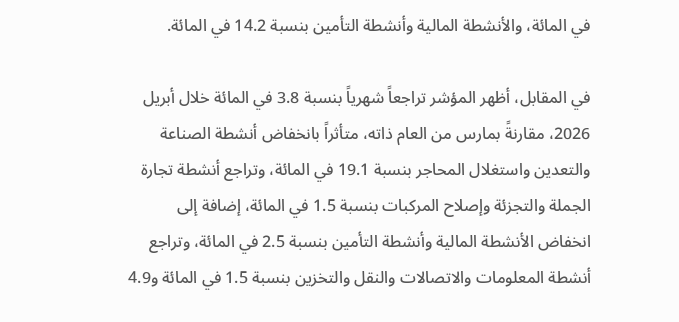في المائة، والأنشطة المالية وأنشطة التأمين بنسبة 14.2 في المائة.

في المقابل، أظهر المؤشر تراجعاً شهرياً بنسبة 3.8 في المائة خلال أبريل 2026، مقارنةً بمارس من العام ذاته، متأثراً بانخفاض أنشطة الصناعة والتعدين واستغلال المحاجر بنسبة 19.1 في المائة، وتراجع أنشطة تجارة الجملة والتجزئة وإصلاح المركبات بنسبة 1.5 في المائة، إضافة إلى انخفاض الأنشطة المالية وأنشطة التأمين بنسبة 2.5 في المائة، وتراجع أنشطة المعلومات والاتصالات والنقل والتخزين بنسبة 1.5 في المائة و4.9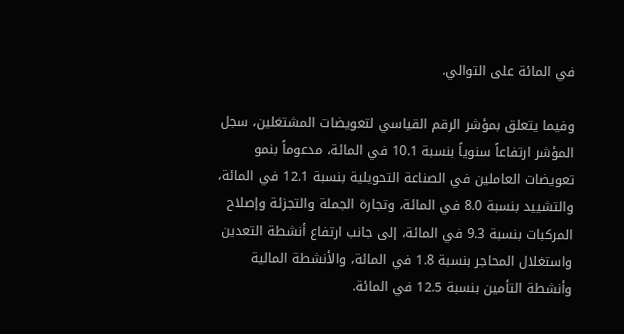في المائة على التوالي.

وفيما يتعلق بمؤشر الرقم القياسي لتعويضات المشتغلين، سجل المؤشر ارتفاعاً سنوياً بنسبة 10.1 في المائة، مدعوماً بنمو تعويضات العاملين في الصناعة التحويلية بنسبة 12.1 في المائة، والتشييد بنسبة 8.0 في المائة، وتجارة الجملة والتجزئة وإصلاح المركبات بنسبة 9.3 في المائة، إلى جانب ارتفاع أنشطة التعدين واستغلال المحاجر بنسبة 1.8 في المائة، والأنشطة المالية وأنشطة التأمين بنسبة 12.5 في المائة.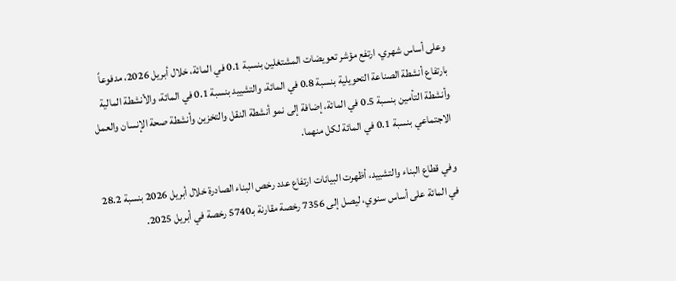وعلى أساس شهري، ارتفع مؤشر تعويضات المشتغلين بنسبة 0.1 في المائة، خلال أبريل 2026، مدفوعاً بارتفاع أنشطة الصناعة التحويلية بنسبة 0.8 في المائة، والتشييد بنسبة 0.1 في المائة، والأنشطة المالية وأنشطة التأمين بنسبة 0.5 في المائة، إضافة إلى نمو أنشطة النقل والتخزين وأنشطة صحة الإنسان والعمل الاجتماعي بنسبة 0.1 في المائة لكل منهما.

وفي قطاع البناء والتشييد، أظهرت البيانات ارتفاع عدد رخص البناء الصادرة خلال أبريل 2026 بنسبة 28.2 في المائة على أساس سنوي، ليصل إلى 7356 رخصة مقارنة بـ5740 رخصة في أبريل 2025.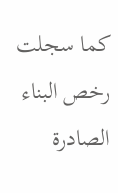كما سجلت رخص البناء الصادرة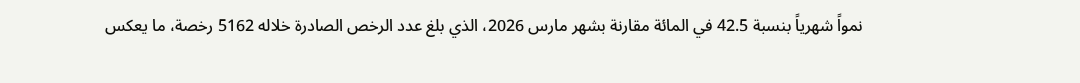نمواً شهرياً بنسبة 42.5 في المائة مقارنة بشهر مارس 2026، الذي بلغ عدد الرخص الصادرة خلاله 5162 رخصة، ما يعكس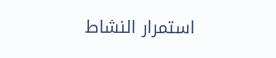استمرار النشاط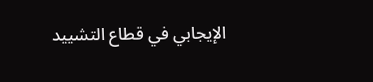الإيجابي في قطاع التشييد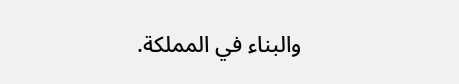والبناء في المملكة.